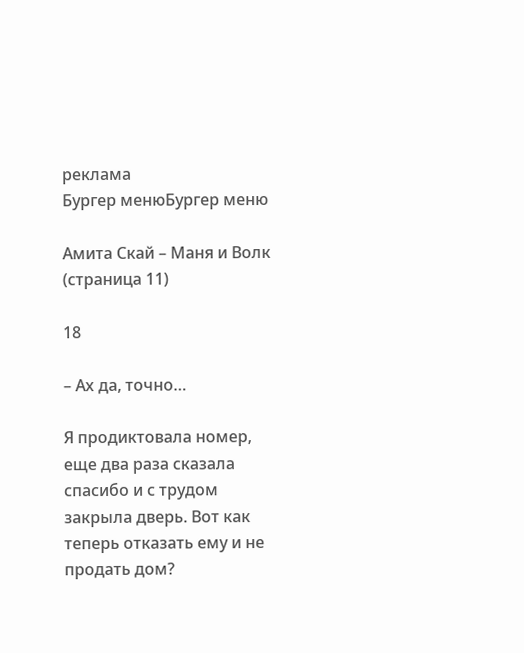реклама
Бургер менюБургер меню

Амита Скай – Маня и Волк (страница 11)

18

– Ах да, точно…

Я продиктовала номер, еще два раза сказала спасибо и с трудом закрыла дверь. Вот как теперь отказать ему и не продать дом?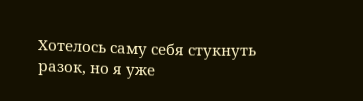Хотелось саму себя стукнуть разок, но я уже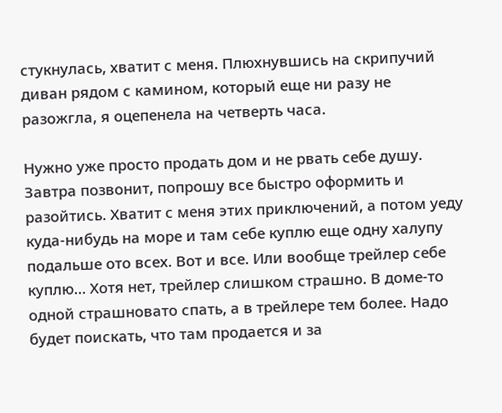стукнулась, хватит с меня. Плюхнувшись на скрипучий диван рядом с камином, который еще ни разу не разожгла, я оцепенела на четверть часа.

Нужно уже просто продать дом и не рвать себе душу. Завтра позвонит, попрошу все быстро оформить и разойтись. Хватит с меня этих приключений, а потом уеду куда-нибудь на море и там себе куплю еще одну халупу подальше ото всех. Вот и все. Или вообще трейлер себе куплю… Хотя нет, трейлер слишком страшно. В доме-то одной страшновато спать, а в трейлере тем более. Надо будет поискать, что там продается и за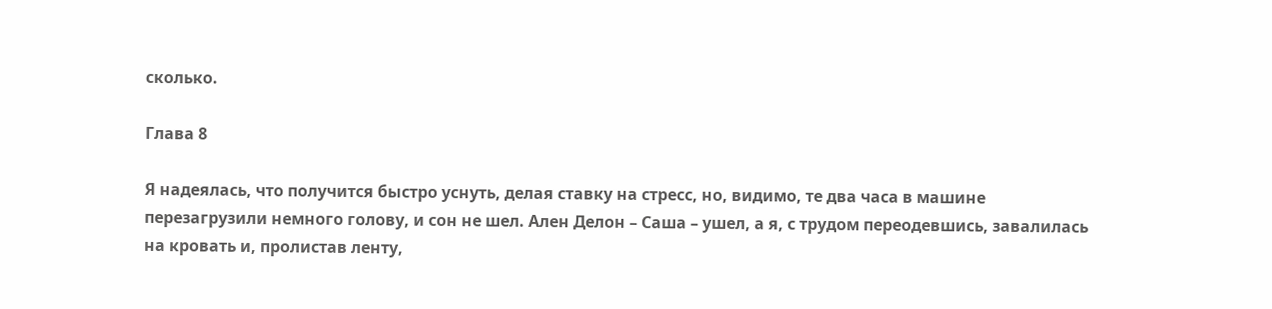сколько.

Глава 8

Я надеялась, что получится быстро уснуть, делая ставку на стресс, но, видимо, те два часа в машине перезагрузили немного голову, и сон не шел. Ален Делон – Саша – ушел, а я, с трудом переодевшись, завалилась на кровать и, пролистав ленту,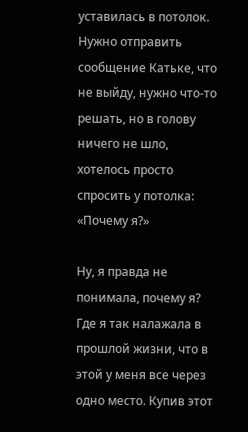уставилась в потолок. Нужно отправить сообщение Катьке, что не выйду, нужно что-то решать, но в голову ничего не шло, хотелось просто спросить у потолка: «Почему я?»

Ну, я правда не понимала, почему я? Где я так налажала в прошлой жизни, что в этой у меня все через одно место. Купив этот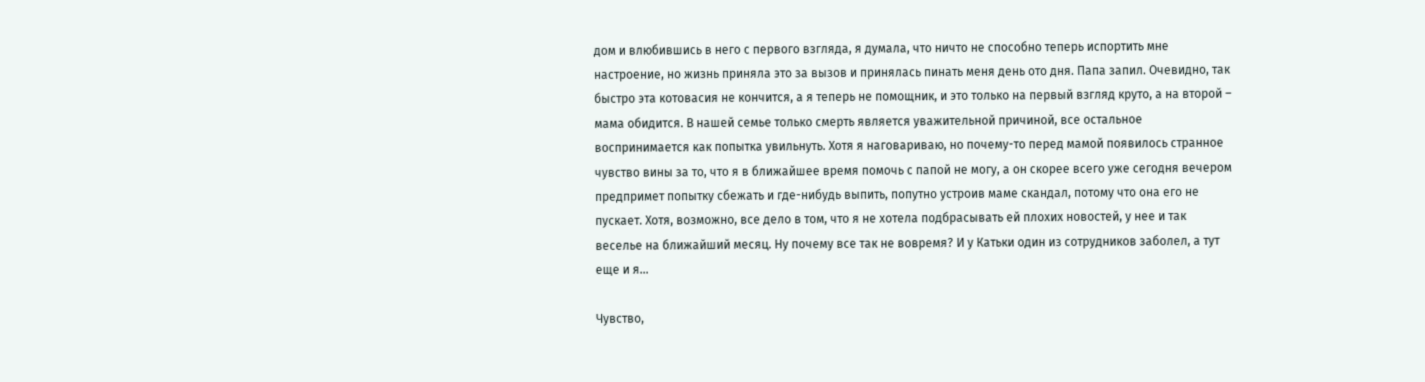дом и влюбившись в него с первого взгляда, я думала, что ничто не способно теперь испортить мне настроение, но жизнь приняла это за вызов и принялась пинать меня день ото дня. Папа запил. Очевидно, так быстро эта котовасия не кончится, а я теперь не помощник, и это только на первый взгляд круто, а на второй – мама обидится. В нашей семье только смерть является уважительной причиной, все остальное воспринимается как попытка увильнуть. Хотя я наговариваю, но почему-то перед мамой появилось странное чувство вины за то, что я в ближайшее время помочь с папой не могу, а он скорее всего уже сегодня вечером предпримет попытку сбежать и где-нибудь выпить, попутно устроив маме скандал, потому что она его не пускает. Хотя, возможно, все дело в том, что я не хотела подбрасывать ей плохих новостей, у нее и так веселье на ближайший месяц. Ну почему все так не вовремя? И у Катьки один из сотрудников заболел, а тут еще и я…

Чувство,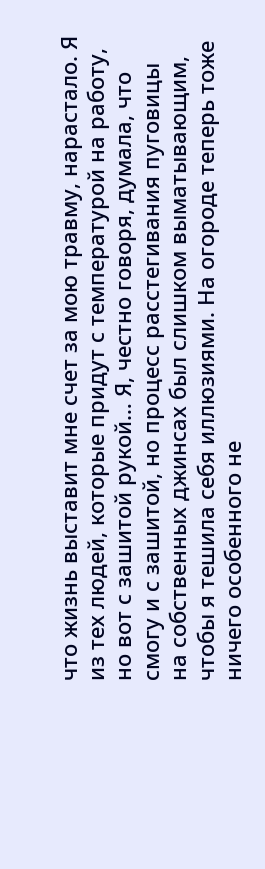что жизнь выставит мне счет за мою травму, нарастало. Я из тех людей, которые придут с температурой на работу, но вот с зашитой рукой… Я, честно говоря, думала, что смогу и с зашитой, но процесс расстегивания пуговицы на собственных джинсах был слишком выматывающим, чтобы я тешила себя иллюзиями. На огороде теперь тоже ничего особенного не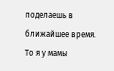поделаешь в ближайшее время. То я у мамы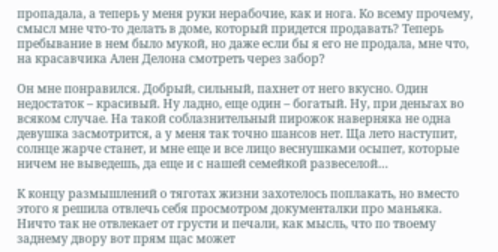пропадала, а теперь у меня руки нерабочие, как и нога. Ко всему прочему, смысл мне что-то делать в доме, который придется продавать? Теперь пребывание в нем было мукой, но даже если бы я его не продала, мне что, на красавчика Ален Делона смотреть через забор?

Он мне понравился. Добрый, сильный, пахнет от него вкусно. Один недостаток – красивый. Ну ладно, еще один – богатый. Ну, при деньгах во всяком случае. На такой соблазнительный пирожок наверняка не одна девушка засмотрится, а у меня так точно шансов нет. Ща лето наступит, солнце жарче станет, и мне еще и все лицо веснушками осыпет, которые ничем не выведешь, да еще и с нашей семейкой развеселой…

К концу размышлений о тяготах жизни захотелось поплакать, но вместо этого я решила отвлечь себя просмотром документалки про маньяка. Ничто так не отвлекает от грусти и печали, как мысль, что по твоему заднему двору вот прям щас может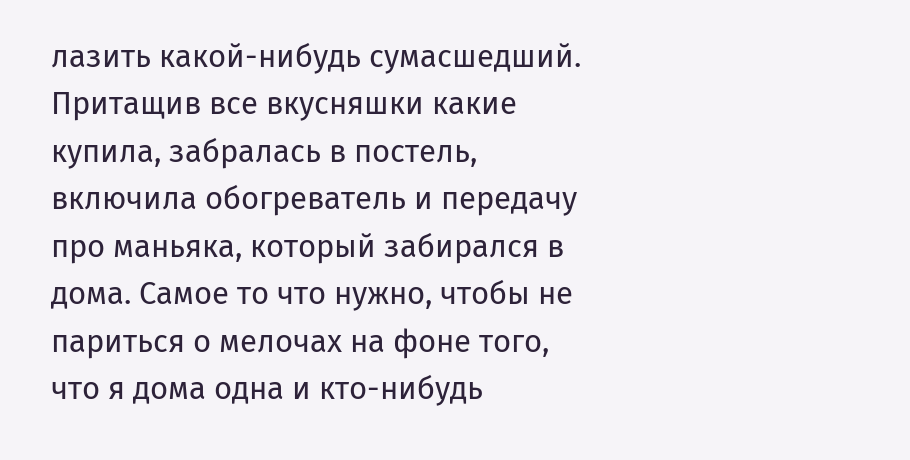лазить какой-нибудь сумасшедший. Притащив все вкусняшки какие купила, забралась в постель, включила обогреватель и передачу про маньяка, который забирался в дома. Самое то что нужно, чтобы не париться о мелочах на фоне того, что я дома одна и кто-нибудь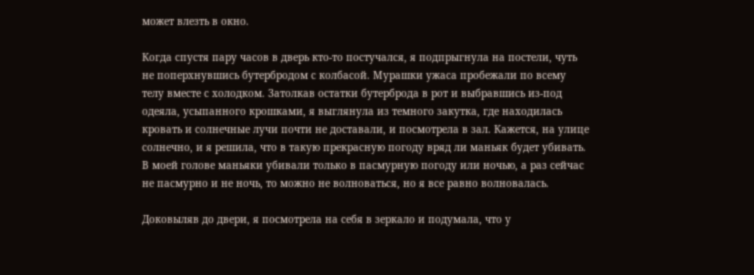может влезть в окно.

Когда спустя пару часов в дверь кто-то постучался, я подпрыгнула на постели, чуть не поперхнувшись бутербродом с колбасой. Мурашки ужаса пробежали по всему телу вместе с холодком. Затолкав остатки бутерброда в рот и выбравшись из-под одеяла, усыпанного крошками, я выглянула из темного закутка, где находилась кровать и солнечные лучи почти не доставали, и посмотрела в зал. Кажется, на улице солнечно, и я решила, что в такую прекрасную погоду вряд ли маньяк будет убивать. В моей голове маньяки убивали только в пасмурную погоду или ночью, а раз сейчас не пасмурно и не ночь, то можно не волноваться, но я все равно волновалась.

Доковыляв до двери, я посмотрела на себя в зеркало и подумала, что у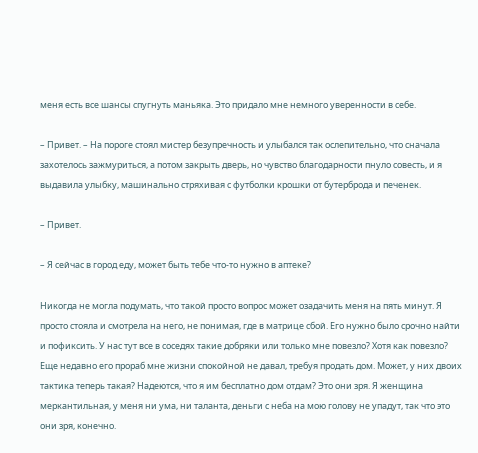меня есть все шансы спугнуть маньяка. Это придало мне немного уверенности в себе.

– Привет. – На пороге стоял мистер безупречность и улыбался так ослепительно, что сначала захотелось зажмуриться, а потом закрыть дверь, но чувство благодарности пнуло совесть, и я выдавила улыбку, машинально стряхивая с футболки крошки от бутерброда и печенек.

– Привет.

– Я сейчас в город еду, может быть тебе что-то нужно в аптеке?

Никогда не могла подумать, что такой просто вопрос может озадачить меня на пять минут. Я просто стояла и смотрела на него, не понимая, где в матрице сбой. Его нужно было срочно найти и пофиксить. У нас тут все в соседях такие добряки или только мне повезло? Хотя как повезло? Еще недавно его прораб мне жизни спокойной не давал, требуя продать дом. Может, у них двоих тактика теперь такая? Надеются, что я им бесплатно дом отдам? Это они зря. Я женщина меркантильная, у меня ни ума, ни таланта, деньги с неба на мою голову не упадут, так что это они зря, конечно.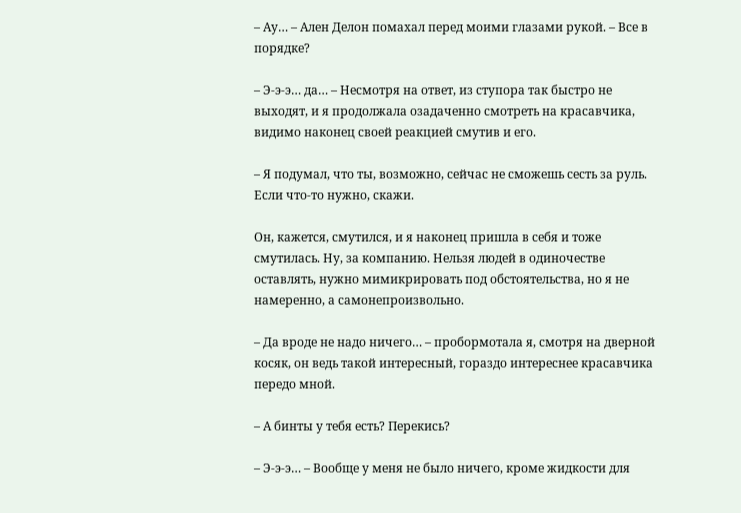– Ау… – Ален Делон помахал перед моими глазами рукой. – Все в порядке?

– Э-э-э… да… – Несмотря на ответ, из ступора так быстро не выходят, и я продолжала озадаченно смотреть на красавчика, видимо наконец своей реакцией смутив и его.

– Я подумал, что ты, возможно, сейчас не сможешь сесть за руль. Если что-то нужно, скажи.

Он, кажется, смутился, и я наконец пришла в себя и тоже смутилась. Ну, за компанию. Нельзя людей в одиночестве оставлять, нужно мимикрировать под обстоятельства, но я не намеренно, а самонепроизвольно.

– Да вроде не надо ничего… – пробормотала я, смотря на дверной косяк, он ведь такой интересный, гораздо интереснее красавчика передо мной.

– А бинты у тебя есть? Перекись?

– Э-э-э… – Вообще у меня не было ничего, кроме жидкости для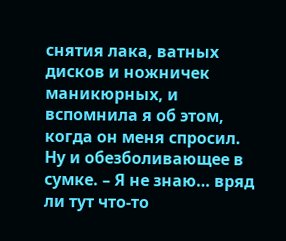снятия лака, ватных дисков и ножничек маникюрных, и вспомнила я об этом, когда он меня спросил. Ну и обезболивающее в сумке. – Я не знаю… вряд ли тут что-то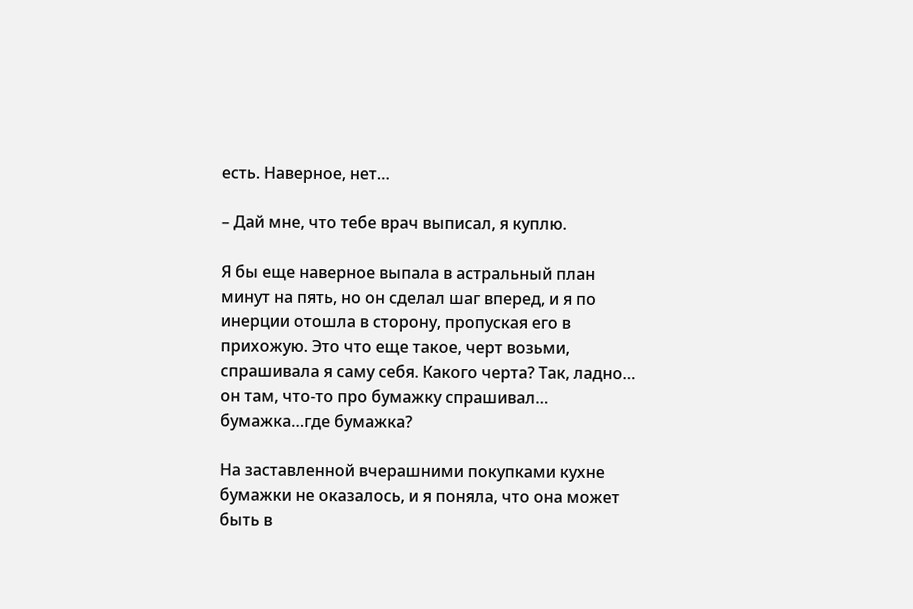есть. Наверное, нет…

– Дай мне, что тебе врач выписал, я куплю.

Я бы еще наверное выпала в астральный план минут на пять, но он сделал шаг вперед, и я по инерции отошла в сторону, пропуская его в прихожую. Это что еще такое, черт возьми, спрашивала я саму себя. Какого черта? Так, ладно… он там, что-то про бумажку спрашивал… бумажка…где бумажка?

На заставленной вчерашними покупками кухне бумажки не оказалось, и я поняла, что она может быть в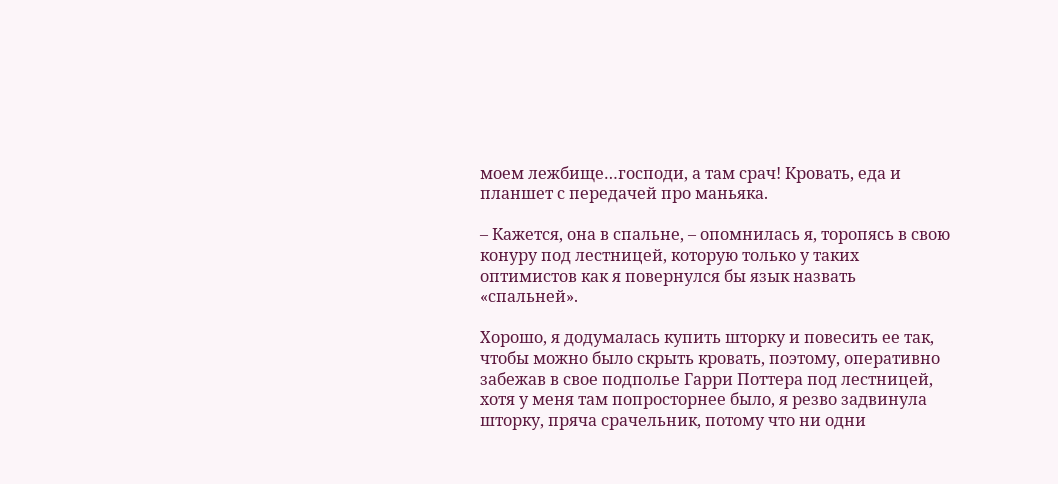моем лежбище…господи, а там срач! Кровать, еда и планшет с передачей про маньяка.

– Кажется, она в спальне, – опомнилась я, торопясь в свою конуру под лестницей, которую только у таких оптимистов как я повернулся бы язык назвать «спальней».

Хорошо, я додумалась купить шторку и повесить ее так, чтобы можно было скрыть кровать, поэтому, оперативно забежав в свое подполье Гарри Поттера под лестницей, хотя у меня там попросторнее было, я резво задвинула шторку, пряча срачельник, потому что ни одни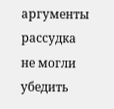аргументы рассудка не могли убедить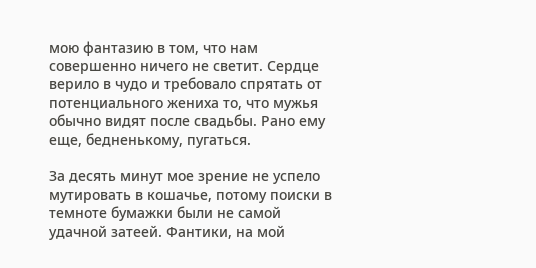мою фантазию в том, что нам совершенно ничего не светит. Сердце верило в чудо и требовало спрятать от потенциального жениха то, что мужья обычно видят после свадьбы. Рано ему еще, бедненькому, пугаться.

За десять минут мое зрение не успело мутировать в кошачье, потому поиски в темноте бумажки были не самой удачной затеей. Фантики, на мой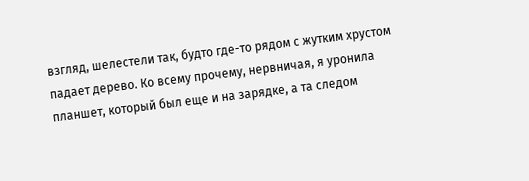взгляд, шелестели так, будто где-то рядом с жутким хрустом падает дерево. Ко всему прочему, нервничая, я уронила планшет, который был еще и на зарядке, а та следом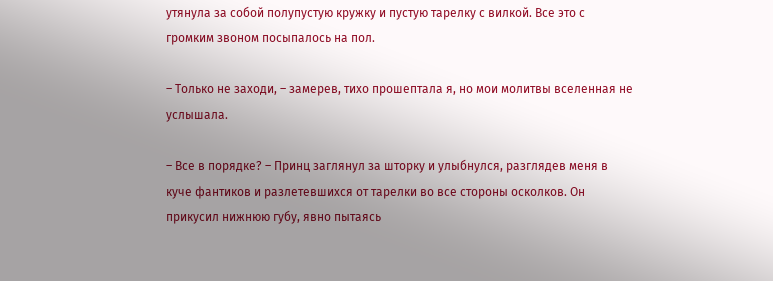утянула за собой полупустую кружку и пустую тарелку с вилкой. Все это с громким звоном посыпалось на пол.

– Только не заходи, – замерев, тихо прошептала я, но мои молитвы вселенная не услышала.

– Все в порядке? – Принц заглянул за шторку и улыбнулся, разглядев меня в куче фантиков и разлетевшихся от тарелки во все стороны осколков. Он прикусил нижнюю губу, явно пытаясь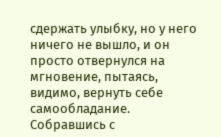сдержать улыбку, но у него ничего не вышло, и он просто отвернулся на мгновение, пытаясь, видимо, вернуть себе самообладание. Собравшись с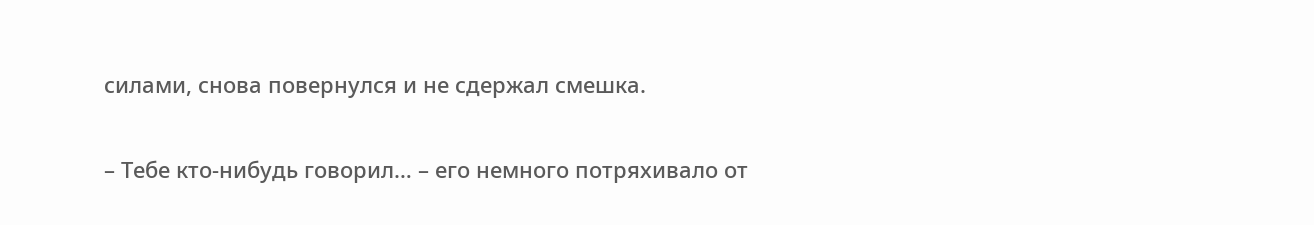силами, снова повернулся и не сдержал смешка.

– Тебе кто-нибудь говорил… – его немного потряхивало от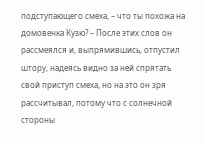подступающего смеха, – что ты похожа на домовенка Кузю? – После этих слов он рассмеялся и, выпрямившись, отпустил штору, надеясь видно за ней спрятать свой приступ смеха, но на это он зря рассчитывал, потому что с солнечной стороны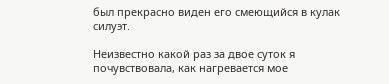был прекрасно виден его смеющийся в кулак силуэт.

Неизвестно какой раз за двое суток я почувствовала, как нагревается мое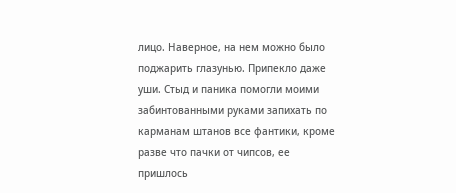лицо. Наверное, на нем можно было поджарить глазунью. Припекло даже уши. Стыд и паника помогли моими забинтованными руками запихать по карманам штанов все фантики, кроме разве что пачки от чипсов, ее пришлось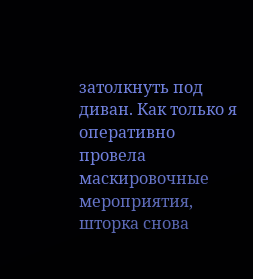затолкнуть под диван. Как только я оперативно провела маскировочные мероприятия, шторка снова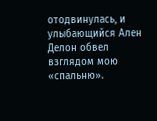отодвинулась, и улыбающийся Ален Делон обвел взглядом мою «спальню».